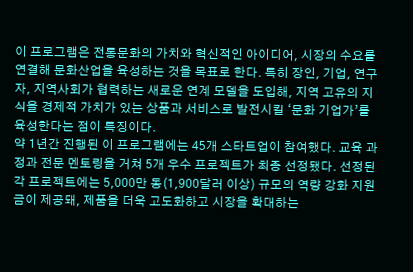이 프로그램은 전통문화의 가치와 혁신적인 아이디어, 시장의 수요를 연결해 문화산업을 육성하는 것을 목표로 한다. 특히 장인, 기업, 연구자, 지역사회가 협력하는 새로운 연계 모델을 도입해, 지역 고유의 지식을 경제적 가치가 있는 상품과 서비스로 발전시킬 ‘문화 기업가’를 육성한다는 점이 특징이다.
약 1년간 진행된 이 프로그램에는 45개 스타트업이 참여했다. 교육 과정과 전문 멘토링을 거쳐 5개 우수 프로젝트가 최종 선정됐다. 선정된 각 프로젝트에는 5,000만 동(1,900달러 이상) 규모의 역량 강화 지원금이 제공돼, 제품을 더욱 고도화하고 시장을 확대하는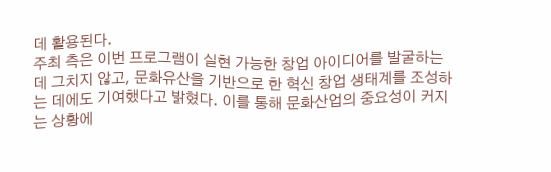데 활용된다.
주최 측은 이번 프로그램이 실현 가능한 창업 아이디어를 발굴하는 데 그치지 않고, 문화유산을 기반으로 한 혁신 창업 생태계를 조성하는 데에도 기여했다고 밝혔다. 이를 통해 문화산업의 중요성이 커지는 상황에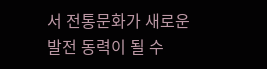서 전통문화가 새로운 발전 동력이 될 수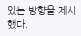있는 방향을 제시했다.